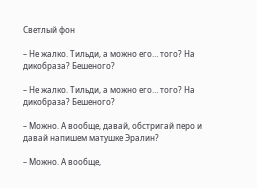Светлый фон

– Не жалко. Тильди, а можно его… того? На дикобраза? Бешеного?

– Не жалко. Тильди, а можно его… того? На дикобраза? Бешеного?

– Можно. А вообще, давай, обстригай перо и давай напишем матушке Эралин?

– Можно. А вообще,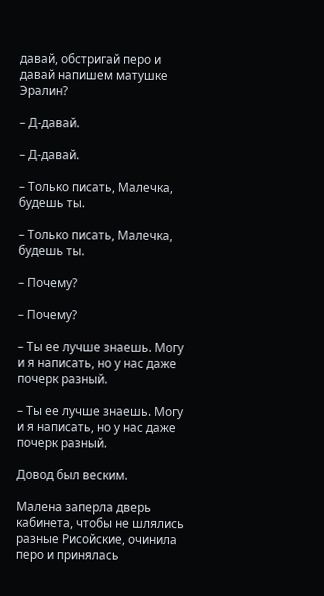давай, обстригай перо и давай напишем матушке Эралин?

– Д-давай.

– Д-давай.

– Только писать, Малечка, будешь ты.

– Только писать, Малечка, будешь ты.

– Почему?

– Почему?

– Ты ее лучше знаешь. Могу и я написать, но у нас даже почерк разный.

– Ты ее лучше знаешь. Могу и я написать, но у нас даже почерк разный.

Довод был веским.

Малена заперла дверь кабинета, чтобы не шлялись разные Рисойские, очинила перо и принялась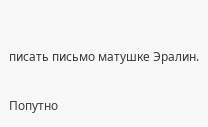писать письмо матушке Эралин.

Попутно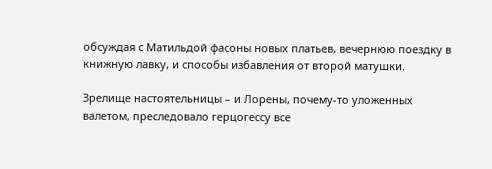обсуждая с Матильдой фасоны новых платьев, вечернюю поездку в книжную лавку, и способы избавления от второй матушки.

Зрелище настоятельницы – и Лорены, почему-то уложенных валетом, преследовало герцогессу все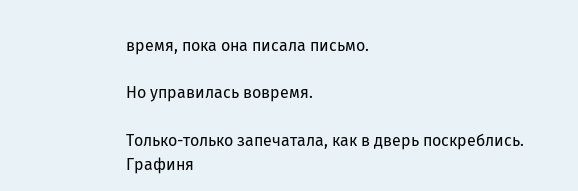время, пока она писала письмо.

Но управилась вовремя.

Только-только запечатала, как в дверь поскреблись. Графиня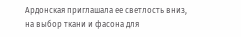Ардонская приглашала ее светлость вниз, на выбор ткани и фасона для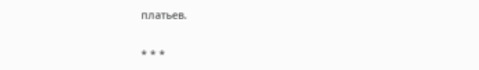платьев.

* * *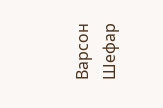Варсон Шефар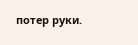потер руки.